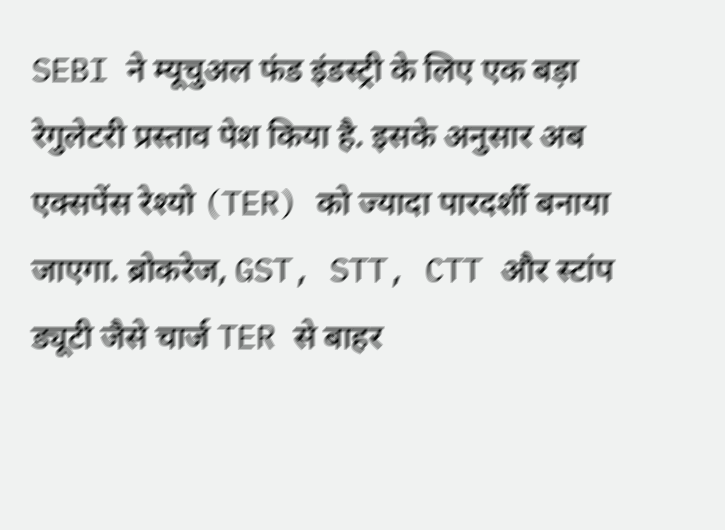SEBI ने म्यूचुअल फंड इंडस्ट्री के लिए एक बड़ा रेगुलेटरी प्रस्ताव पेश किया है. इसके अनुसार अब एक्सपेंस रेश्यो (TER) को ज्यादा पारदर्शी बनाया जाएगा. ब्रोकरेज, GST, STT, CTT और स्टांप ड्यूटी जैसे चार्ज TER से बाहर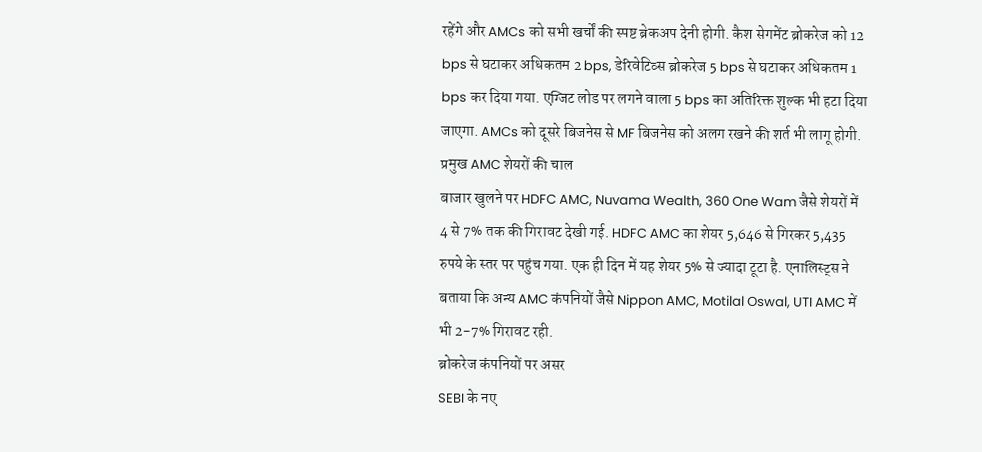रहेंगे और AMCs को सभी खर्चों की स्पष्ट ब्रेकअप देनी होगी. कैश सेगमेंट ब्रोकरेज को 12 bps से घटाकर अधिकतम 2 bps, डेरिवेटिव्स ब्रोकरेज 5 bps से घटाकर अधिकतम 1 bps कर दिया गया. एग्जिट लोड पर लगने वाला 5 bps का अतिरिक्त शुल्क भी हटा दिया जाएगा. AMCs को दूसरे बिजनेस से MF बिजनेस को अलग रखने की शर्त भी लागू होगी.
प्रमुख AMC शेयरों की चाल
बाजार खुलने पर HDFC AMC, Nuvama Wealth, 360 One Wam जैसे शेयरों में 4 से 7% तक की गिरावट देखी गई. HDFC AMC का शेयर 5,646 से गिरकर 5,435 रुपये के स्तर पर पहुंच गया. एक ही दिन में यह शेयर 5% से ज्यादा टूटा है. एनालिस्ट्स ने बताया कि अन्य AMC कंपनियों जैसे Nippon AMC, Motilal Oswal, UTI AMC में भी 2-7% गिरावट रही.
ब्रोकरेज कंपनियों पर असर
SEBI के नए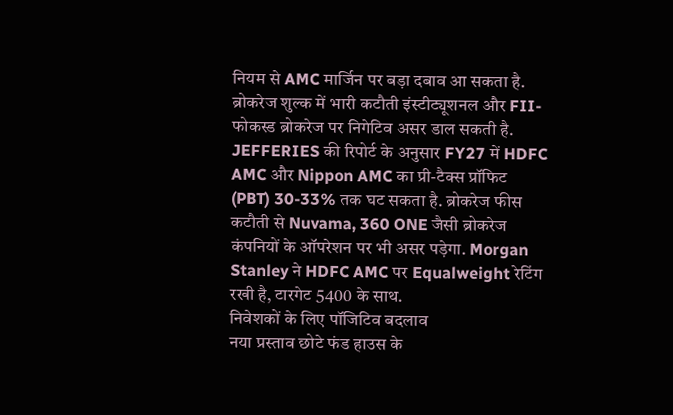नियम से AMC मार्जिन पर बड़ा दबाव आ सकता है. ब्रोकरेज शुल्क में भारी कटौती इंस्टीट्यूशनल और FII-फोकस्ड ब्रोकरेज पर निगेटिव असर डाल सकती है. JEFFERIES की रिपोर्ट के अनुसार FY27 में HDFC AMC और Nippon AMC का प्री-टैक्स प्रॉफिट (PBT) 30-33% तक घट सकता है. ब्रोकरेज फीस कटौती से Nuvama, 360 ONE जैसी ब्रोकरेज कंपनियों के ऑपरेशन पर भी असर पड़ेगा. Morgan Stanley ने HDFC AMC पर Equalweight रेटिंग रखी है, टारगेट 5400 के साथ.
निवेशकों के लिए पॉजिटिव बदलाव
नया प्रस्ताव छोटे फंड हाउस के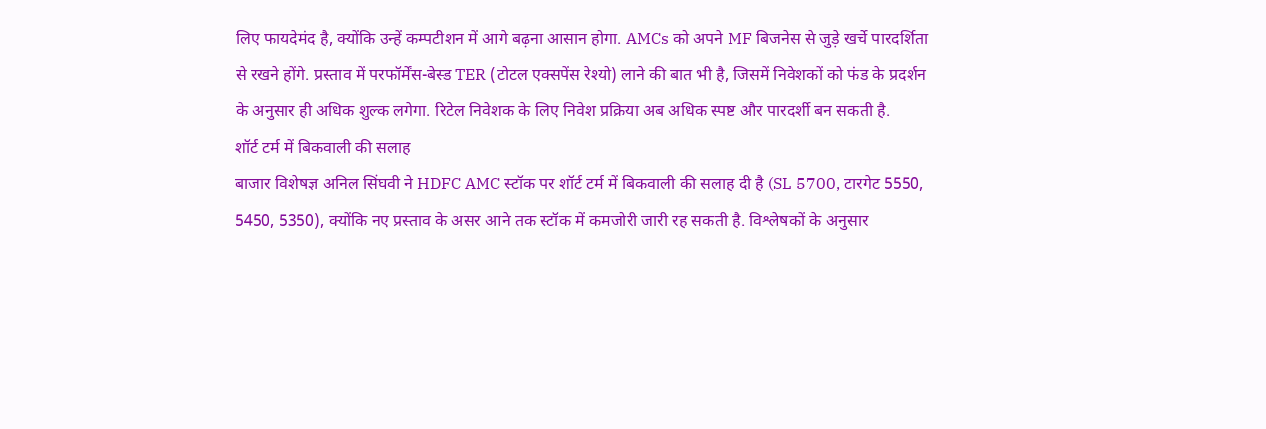लिए फायदेमंद है, क्योंकि उन्हें कम्पटीशन में आगे बढ़ना आसान होगा. AMCs को अपने MF बिजनेस से जुड़े खर्चे पारदर्शिता से रखने होंगे. प्रस्ताव में परफॉर्मेंस-बेस्ड TER (टोटल एक्सपेंस रेश्यो) लाने की बात भी है, जिसमें निवेशकों को फंड के प्रदर्शन के अनुसार ही अधिक शुल्क लगेगा. रिटेल निवेशक के लिए निवेश प्रक्रिया अब अधिक स्पष्ट और पारदर्शी बन सकती है.
शॉर्ट टर्म में बिकवाली की सलाह
बाजार विशेषज्ञ अनिल सिंघवी ने HDFC AMC स्टॉक पर शॉर्ट टर्म में बिकवाली की सलाह दी है (SL 5700, टारगेट 5550, 5450, 5350), क्योंकि नए प्रस्ताव के असर आने तक स्टॉक में कमजोरी जारी रह सकती है. विश्लेषकों के अनुसार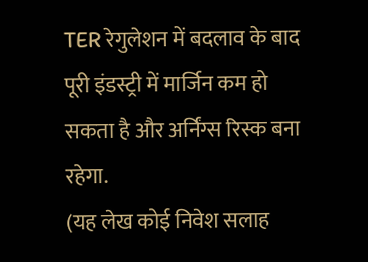TER रेगुलेशन में बदलाव के बाद पूरी इंडस्ट्री में मार्जिन कम हो सकता है और अर्निंग्स रिस्क बना रहेगा.
(यह लेख कोई निवेश सलाह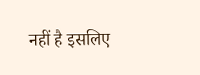नहीं है इसलिए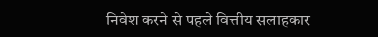निवेश करने से पहले वित्तीय सलाहकार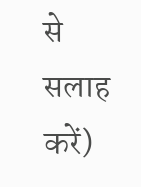से सलाह करें)